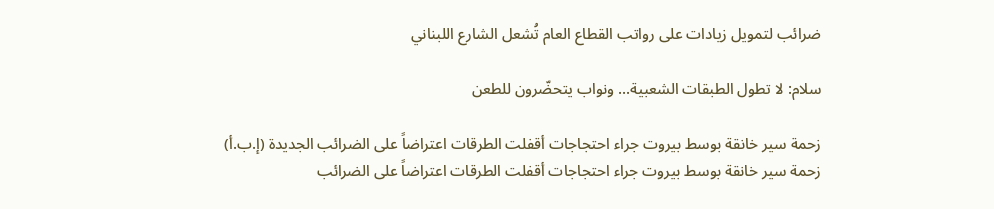ضرائب لتمويل زيادات على رواتب القطاع العام تُشعل الشارع اللبناني

سلام: لا تطول الطبقات الشعبية... ونواب يتحضّرون للطعن

زحمة سير خانقة بوسط بيروت جراء احتجاجات أقفلت الطرقات اعتراضاً على الضرائب الجديدة (إ.ب.أ)
زحمة سير خانقة بوسط بيروت جراء احتجاجات أقفلت الطرقات اعتراضاً على الضرائب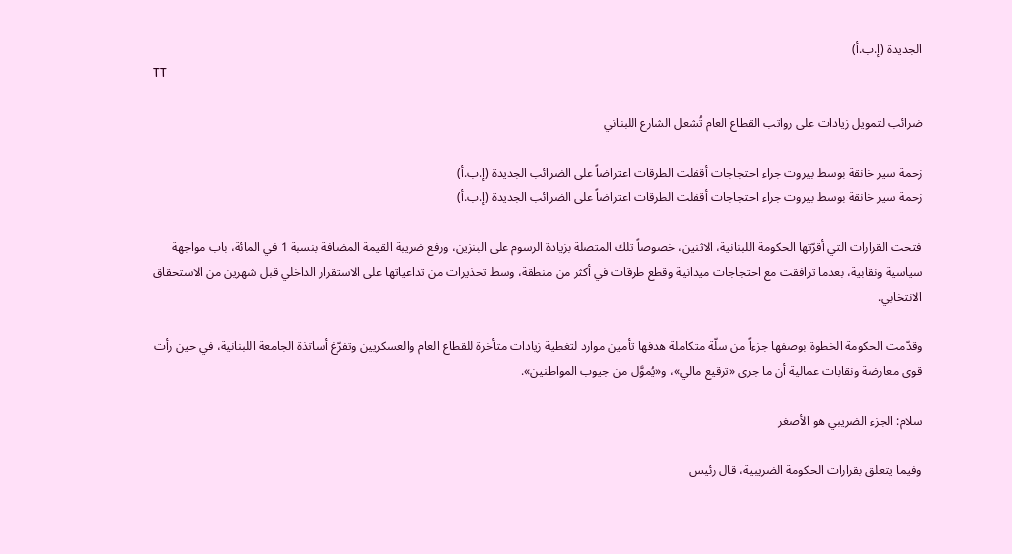الجديدة (إ.ب.أ)
TT

ضرائب لتمويل زيادات على رواتب القطاع العام تُشعل الشارع اللبناني

زحمة سير خانقة بوسط بيروت جراء احتجاجات أقفلت الطرقات اعتراضاً على الضرائب الجديدة (إ.ب.أ)
زحمة سير خانقة بوسط بيروت جراء احتجاجات أقفلت الطرقات اعتراضاً على الضرائب الجديدة (إ.ب.أ)

فتحت القرارات التي أقرّتها الحكومة اللبنانية، الاثنين، خصوصاً تلك المتصلة بزيادة الرسوم على البنزين، ورفع ضريبة القيمة المضافة بنسبة 1 في المائة، باب مواجهة سياسية ونقابية، بعدما ترافقت مع احتجاجات ميدانية وقطع طرقات في أكثر من منطقة، وسط تحذيرات من تداعياتها على الاستقرار الداخلي قبل شهرين من الاستحقاق الانتخابي.

وقدّمت الحكومة الخطوة بوصفها جزءاً من سلّة متكاملة هدفها تأمين موارد لتغطية زيادات متأخرة للقطاع العام والعسكريين وتفرّغ أساتذة الجامعة اللبنانية، في حين رأت قوى معارضة ونقابات عمالية أن ما جرى «ترقيع مالي»، و«يُموَّل من جيوب المواطنين».

سلام: الجزء الضريبي هو الأصغر

وفيما يتعلق بقرارات الحكومة الضريبية، قال رئيس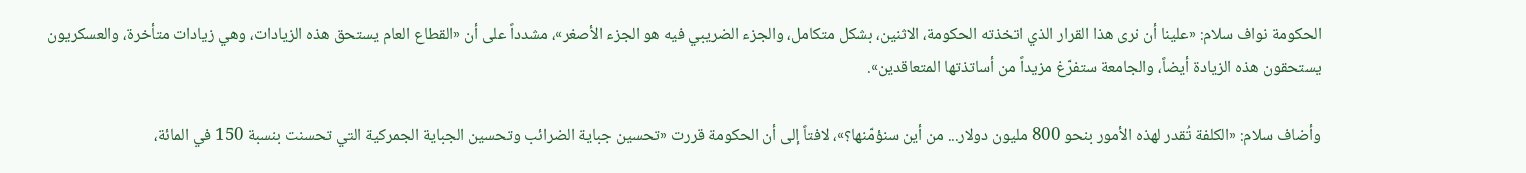الحكومة نواف سلام: «علينا أن نرى هذا القرار الذي اتخذته الحكومة، الاثنين، بشكل متكامل، والجزء الضريبي فيه هو الجزء الأصغر»، مشدداً على أن «القطاع العام يستحق هذه الزيادات، وهي زيادات متأخرة، والعسكريون يستحقون هذه الزيادة أيضاً، والجامعة ستفرّغ مزيداً من أساتذتها المتعاقدين».

وأضاف سلام: «الكلفة تُقدر لهذه الأمور بنحو 800 مليون دولار... من أين سنؤمّنها؟»، لافتاً إلى أن الحكومة قررت «تحسين جباية الضرائب وتحسين الجباية الجمركية التي تحسنت بنسبة 150 في المائة،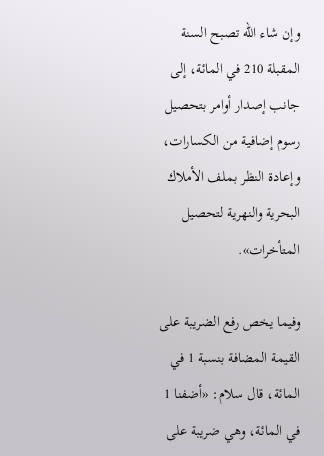وإن شاء الله تصبح السنة المقبلة 210 في المائة، إلى جانب إصدار أوامر بتحصيل رسوم إضافية من الكسارات، وإعادة النظر بملف الأملاك البحرية والنهرية لتحصيل المتأخرات».

وفيما يخص رفع الضريبة على القيمة المضافة بنسبة 1 في المائة، قال سلام: «أضفنا 1 في المائة، وهي ضريبة على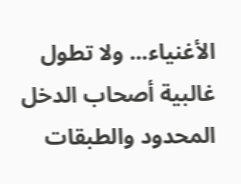الأغنياء... ولا تطول غالبية أصحاب الدخل المحدود والطبقات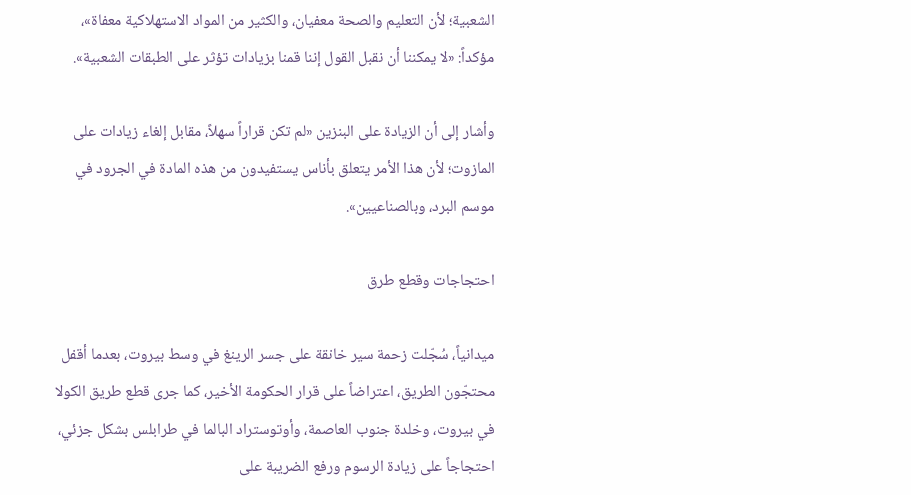الشعبية؛ لأن التعليم والصحة معفيان، والكثير من المواد الاستهلاكية معفاة»، مؤكداً: «لا يمكننا أن نقبل القول إننا قمنا بزيادات تؤثر على الطبقات الشعبية».

وأشار إلى أن الزيادة على البنزين «لم تكن قراراً سهلاً، مقابل إلغاء زيادات على المازوت؛ لأن هذا الأمر يتعلق بأناس يستفيدون من هذه المادة في الجرود في موسم البرد، وبالصناعيين».

احتجاجات وقطع طرق

ميدانياً، سُجّلت زحمة سير خانقة على جسر الرينغ في وسط بيروت، بعدما أقفل محتجّون الطريق، اعتراضاً على قرار الحكومة الأخير، كما جرى قطع طريق الكولا في بيروت، وخلدة جنوب العاصمة، وأوتوستراد البالما في طرابلس بشكل جزئي، احتجاجاً على زيادة الرسوم ورفع الضريبة على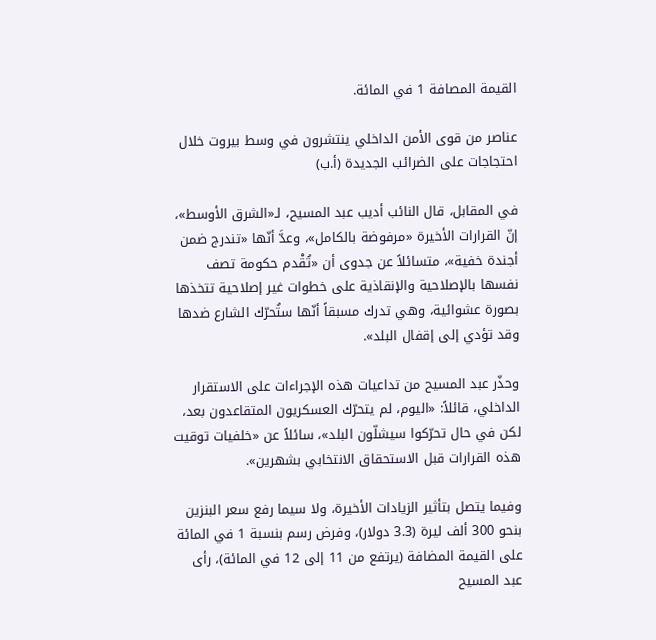القيمة المصافة 1 في المائة.

عناصر من قوى الأمن الداخلي ينتشرون في وسط بيروت خلال احتجاجات على الضرائب الجديدة (أ.ب)

في المقابل، قال النائب أديب عبد المسيح، لـ«الشرق الأوسط»، إنّ القرارات الأخيرة «مرفوضة بالكامل»، وعدَّ أنّها «تندرج ضمن أجندة خفية»، متسائلاً عن جدوى أن «تُقْدم حكومة تصف نفسها بالإصلاحية والإنقاذية على خطوات غير إصلاحية تتخذها بصورة عشوائية، وهي تدرك مسبقاً أنّها ستُحرّك الشارع ضدها وقد تؤدي إلى إقفال البلد».

وحذّر عبد المسيح من تداعيات هذه الإجراءات على الاستقرار الداخلي، قائلاً: «اليوم، لم يتحرّك العسكريون المتقاعدون بعد، لكن في حال تحرّكوا سيشلّون البلد»، سائلاً عن «خلفيات توقيت هذه القرارات قبل الاستحقاق الانتخابي بشهرين».

وفيما يتصل بتأثير الزيادات الأخيرة، ولا سيما رفع سعر البنزين بنحو 300 ألف ليرة (3.3 دولار)، وفرض رسم بنسبة 1 في المائة على القيمة المضافة (يرتفع من 11 إلى 12 في المائة)، رأى عبد المسيح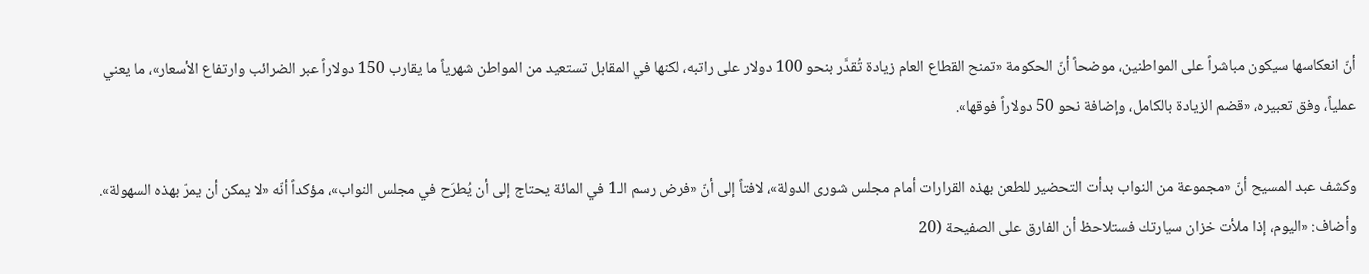أنّ انعكاسها سيكون مباشراً على المواطنين، موضحاً أنّ الحكومة «تمنح القطاع العام زيادة تُقدَّر بنحو 100 دولار على راتبه، لكنها في المقابل تستعيد من المواطن شهرياً ما يقارب 150 دولاراً عبر الضرائب وارتفاع الأسعار»، ما يعني عملياً، وفق تعبيره، «قضم الزيادة بالكامل، وإضافة نحو 50 دولاراً فوقها».

وكشف عبد المسيح أنّ «مجموعة من النواب بدأت التحضير للطعن بهذه القرارات أمام مجلس شورى الدولة»، لافتاً إلى أنّ «فرض رسم الـ1 في المائة يحتاج إلى أن يُطرَح في مجلس النواب»، مؤكداً أنّه «لا يمكن أن يمرّ بهذه السهولة». وأضاف: «اليوم، إذا ملأت خزان سيارتك فستلاحظ أن الفارق على الصفيحة (20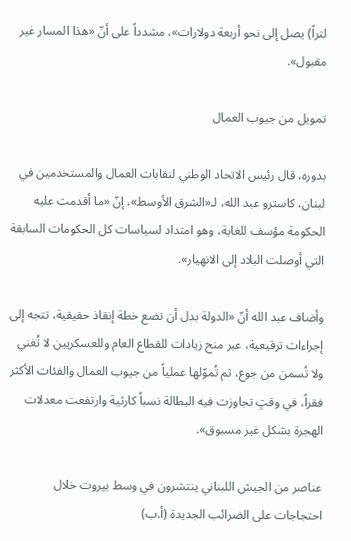لتراً) يصل إلى نحو أربعة دولارات»، مشدداً على أنّ «هذا المسار غير مقبول».

تمويل من جيوب العمال

بدوره، قال رئيس الاتحاد الوطني لنقابات العمال والمستخدمين في لبنان، كاسترو عبد الله، لـ«الشرق الأوسط»، إنّ «ما أقدمت عليه الحكومة مؤسف للغاية، وهو امتداد لسياسات كل الحكومات السابقة التي أوصلت البلاد إلى الانهيار».

وأضاف عبد الله أنّ «الدولة بدل أن تضع خطة إنقاذ حقيقية، تتجه إلى إجراءات ترقيعية، عبر منح زيادات للقطاع العام وللعسكريين لا تُغني ولا تُسمن من جوع، ثم تُموّلها عملياً من جيوب العمال والفئات الأكثر فقراً، في وقتٍ تجاوزت فيه البطالة نسباً كارثية وارتفعت معدلات الهجرة بشكل غير مسبوق».

عناصر من الجيش اللبناني ينتشرون في وسط بيروت خلال احتجاجات على الضرائب الجديدة (أ.ب)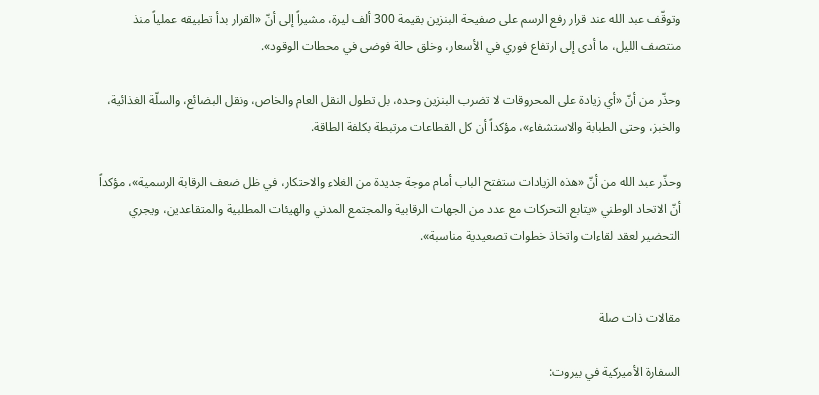وتوقّف عبد الله عند قرار رفع الرسم على صفيحة البنزين بقيمة 300 ألف ليرة، مشيراً إلى أنّ «القرار بدأ تطبيقه عملياً منذ منتصف الليل، ما أدى إلى ارتفاع فوري في الأسعار، وخلق حالة فوضى في محطات الوقود».

وحذّر من أنّ «أي زيادة على المحروقات لا تضرب البنزين وحده، بل تطول النقل العام والخاص، ونقل البضائع، والسلّة الغذائية، والخبز، وحتى الطبابة والاستشفاء»، مؤكداً أن كل القطاعات مرتبطة بكلفة الطاقة.

وحذّر عبد الله من أنّ «هذه الزيادات ستفتح الباب أمام موجة جديدة من الغلاء والاحتكار، في ظل ضعف الرقابة الرسمية»، مؤكداً أنّ الاتحاد الوطني «يتابع التحركات مع عدد من الجهات الرقابية والمجتمع المدني والهيئات المطلبية والمتقاعدين، ويجري التحضير لعقد لقاءات واتخاذ خطوات تصعيدية مناسبة».


مقالات ذات صلة

السفارة الأميركية في بيروت: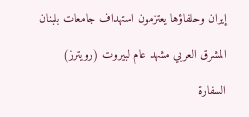إيران وحلفاؤها يعتزمون استهداف جامعات بلبنان

المشرق العربي مشهد عام لبيروت (رويترز)

السفارة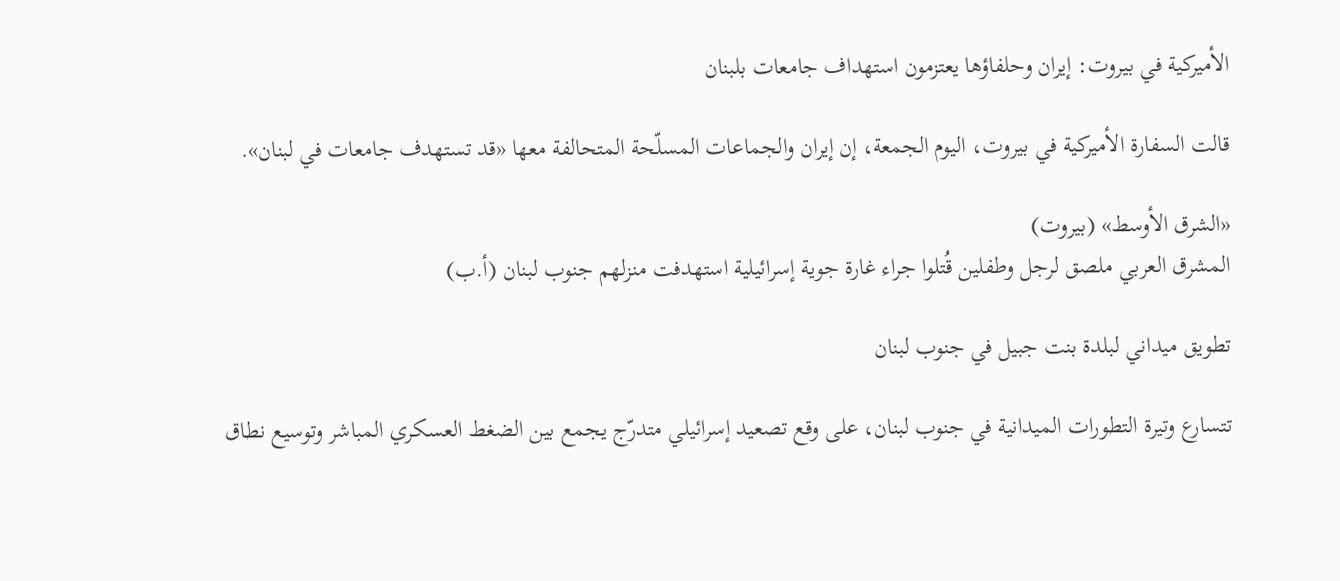الأميركية في بيروت: إيران وحلفاؤها يعتزمون استهداف جامعات بلبنان

قالت السفارة الأميركية في بيروت، اليوم الجمعة، إن إيران والجماعات المسلّحة المتحالفة معها «قد تستهدف جامعات في لبنان».

«الشرق الأوسط» (بيروت)
المشرق العربي ملصق لرجل وطفلين قُتلوا جراء غارة جوية إسرائيلية استهدفت منزلهم جنوب لبنان (أ.ب)

تطويق ميداني لبلدة بنت جبيل في جنوب لبنان

تتسارع وتيرة التطورات الميدانية في جنوب لبنان، على وقع تصعيد إسرائيلي متدرّج يجمع بين الضغط العسكري المباشر وتوسيع نطاق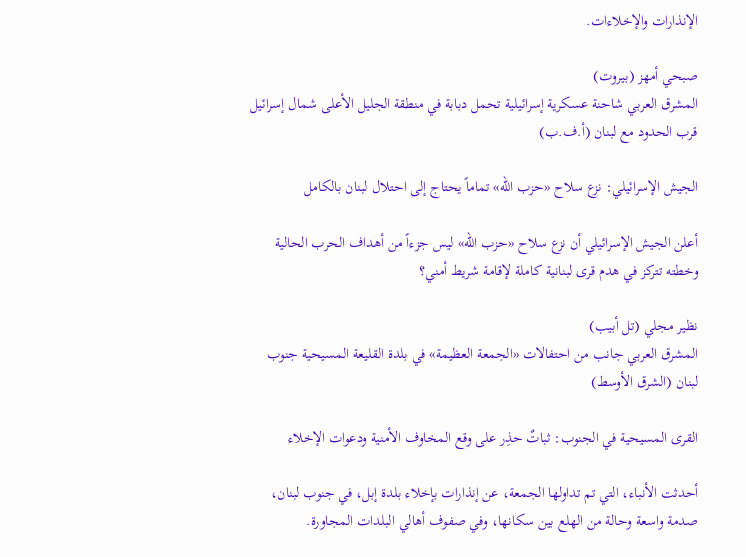الإنذارات والإخلاءات.

صبحي أمهز (بيروت)
المشرق العربي شاحنة عسكرية إسرائيلية تحمل دبابة في منطقة الجليل الأعلى شمال إسرائيل قرب الحدود مع لبنان (أ.ف.ب)

الجيش الإسرائيلي: نزع سلاح «حزب الله» تماماً يحتاج إلى احتلال لبنان بالكامل

أعلن الجيش الإسرائيلي أن نزع سلاح «حزب الله» ليس جزءاً من أهداف الحرب الحالية وخطته تتركز في هدم قرى لبنانية كاملة لإقامة شريط أمني؟

نظير مجلي (تل أبيب)
المشرق العربي جانب من احتفالات «الجمعة العظيمة» في بلدة القليعة المسيحية جنوب لبنان (الشرق الأوسط)

القرى المسيحية في الجنوب: ثباتٌ حذِر على وقع المخاوف الأمنية ودعوات الإخلاء

أحدثت الأنباء، التي تم تداولها الجمعة، عن إنذارات بإخلاء بلدة إبل، في جنوب لبنان، صدمة واسعة وحالة من الهلع بين سكانها، وفي صفوف أهالي البلدات المجاورة.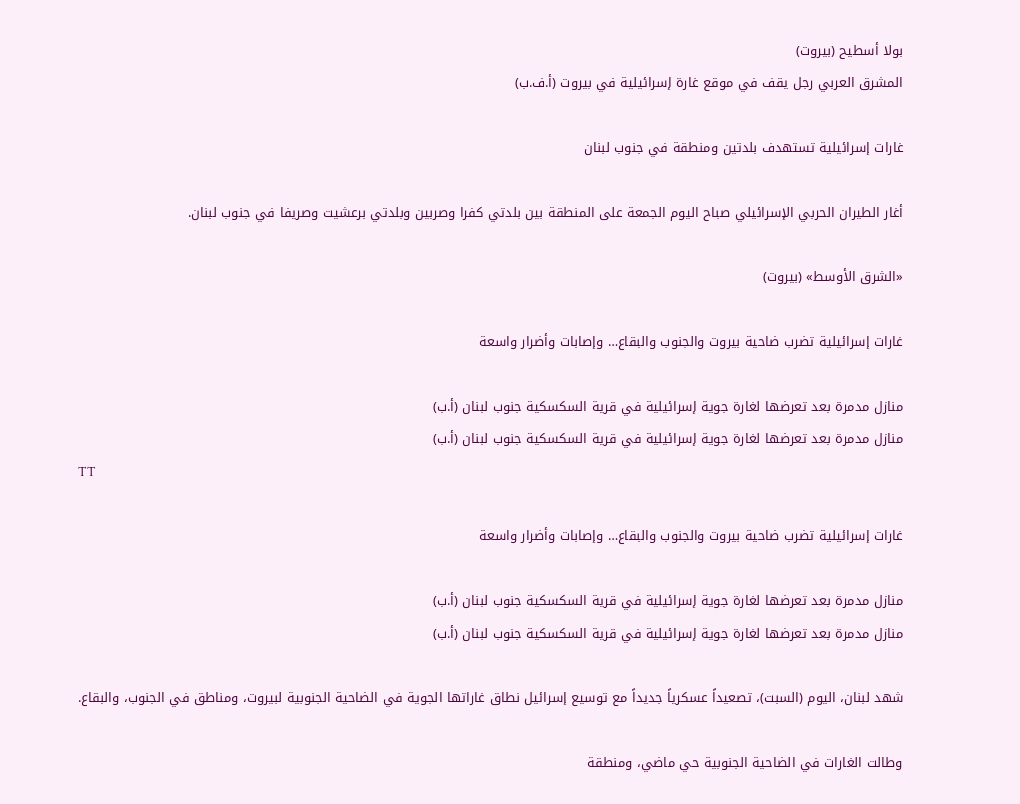بولا أسطيح (بيروت)
المشرق العربي رجل يقف في موقع غارة إسرائيلية في بيروت (أ.ف.ب)

غارات إسرائيلية تستهدف بلدتين ومنطقة في جنوب لبنان

أغار الطيران الحربي الإسرائيلي صباح اليوم الجمعة على المنطقة بين بلدتي كفرا وصربين وبلدتي برعشيت وصريفا في جنوب لبنان.

«الشرق الأوسط» (بيروت)

غارات إسرائيلية تضرب ضاحية بيروت والجنوب والبقاع… وإصابات وأضرار واسعة

منازل مدمرة بعد تعرضها لغارة جوية إسرائيلية في قرية السكسكية جنوب لبنان (أ.ب)
منازل مدمرة بعد تعرضها لغارة جوية إسرائيلية في قرية السكسكية جنوب لبنان (أ.ب)
TT

غارات إسرائيلية تضرب ضاحية بيروت والجنوب والبقاع… وإصابات وأضرار واسعة

منازل مدمرة بعد تعرضها لغارة جوية إسرائيلية في قرية السكسكية جنوب لبنان (أ.ب)
منازل مدمرة بعد تعرضها لغارة جوية إسرائيلية في قرية السكسكية جنوب لبنان (أ.ب)

شهد لبنان، اليوم (السبت)، تصعيداً عسكرياً جديداً مع توسيع إسرائيل نطاق غاراتها الجوية في الضاحية الجنوبية لبيروت، ومناطق في الجنوب، والبقاع.

وطالت الغارات في الضاحية الجنوبية حي ماضي، ومنطقة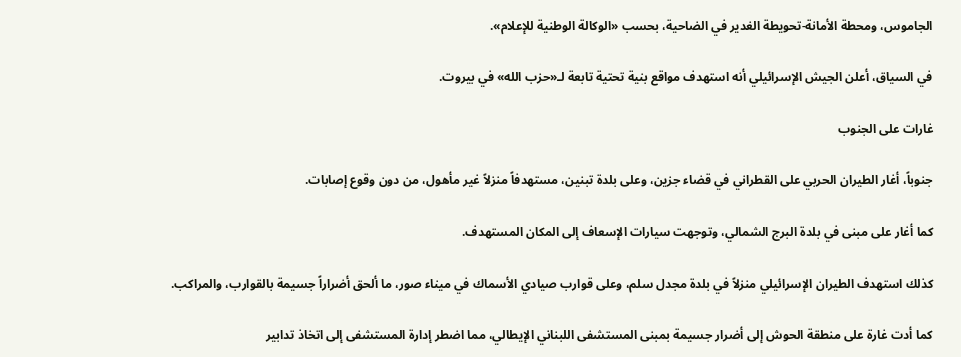الجاموس، ومحطة الأمانة-تحويطة الغدير في الضاحية، بحسب «الوكالة الوطنية للإعلام».

في السياق، أعلن الجيش الإسرائيلي أنه استهدف مواقع بنية تحتية تابعة لـ«حزب الله» في بيروت.

غارات على الجنوب

جنوباً، أغار الطيران الحربي على القطراني في قضاء جزين، وعلى بلدة تبنين، مستهدفاً منزلاً غير مأهول، من دون وقوع إصابات.

كما أغار على مبنى في بلدة البرج الشمالي، وتوجهت سيارات الإسعاف إلى المكان المستهدف.

كذلك استهدف الطيران الإسرائيلي منزلاً في بلدة مجدل سلم، وعلى قوارب صيادي الأسماك في ميناء صور، ما ألحق أضراراً جسيمة بالقوارب، والمراكب.

كما أدت غارة على منطقة الحوش إلى أضرار جسيمة بمبنى المستشفى اللبناني الإيطالي، مما اضطر إدارة المستشفى إلى اتخاذ تدابير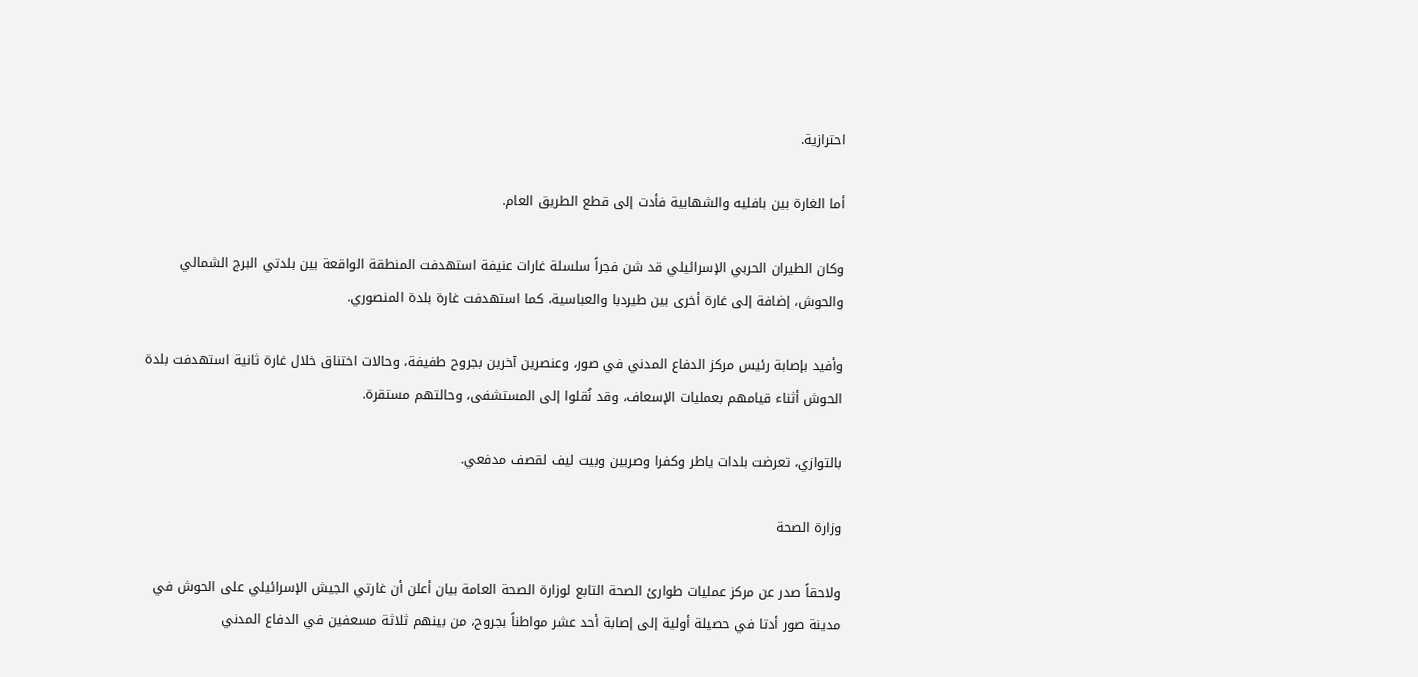احترازية.

أما الغارة بين بافليه والشهابية فأدت إلى قطع الطريق العام.

وكان الطيران الحربي الإسرائيلي قد شن فجراً سلسلة غارات عنيفة استهدفت المنطقة الواقعة بين بلدتي البرج الشمالي والحوش، إضافة إلى غارة أخرى بين طيردبا والعباسية، كما استهدفت غارة بلدة المنصوري.

وأفيد بإصابة رئيس مركز الدفاع المدني في صور، وعنصرين آخرين بجروح طفيفة، وحالات اختناق خلال غارة ثانية استهدفت بلدة الحوش أثناء قيامهم بعمليات الإسعاف، وقد نُقلوا إلى المستشفى، وحالتهم مستقرة.

بالتوازي، تعرضت بلدات ياطر وكفرا وصربين وبيت ليف لقصف مدفعي.

وزارة الصحة

ولاحقاً صدر عن مركز عمليات طوارئ الصحة التابع لوزارة الصحة العامة بيان أعلن أن غارتي الجيش الإسرائيلي على الحوش في مدينة صور أدتا في حصيلة أولية إلى إصابة أحد عشر مواطناً بجروح، من بينهم ثلاثة مسعفين في الدفاع المدني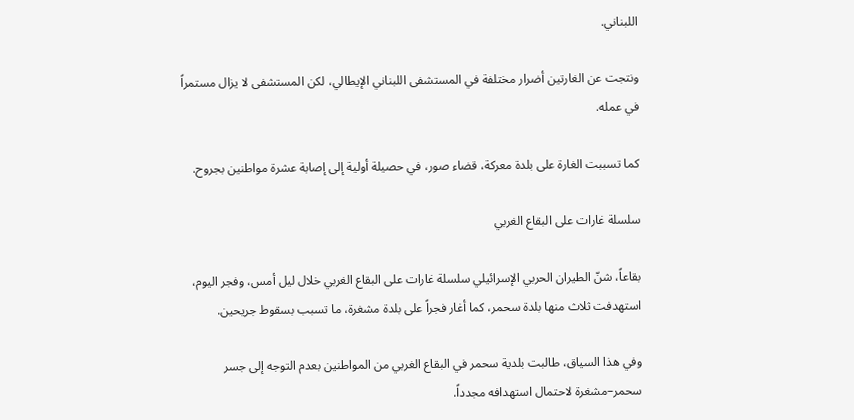اللبناني.

ونتجت عن الغارتين أضرار مختلفة في المستشفى اللبناني الإيطالي، لكن المستشفى لا يزال مستمراً في عمله.

كما تسببت الغارة على بلدة معركة، قضاء صور، في حصيلة أولية إلى إصابة عشرة مواطنين بجروح.

سلسلة غارات على البقاع الغربي

بقاعاً، شنّ الطيران الحربي الإسرائيلي سلسلة غارات على البقاع الغربي خلال ليل أمس، وفجر اليوم، استهدفت ثلاث منها بلدة سحمر، كما أغار فجراً على بلدة مشغرة، ما تسبب بسقوط جريحين.

وفي هذا السياق، طالبت بلدية سحمر في البقاع الغربي من المواطنين بعدم التوجه إلى جسر سحمر–مشغرة لاحتمال استهدافه مجدداً.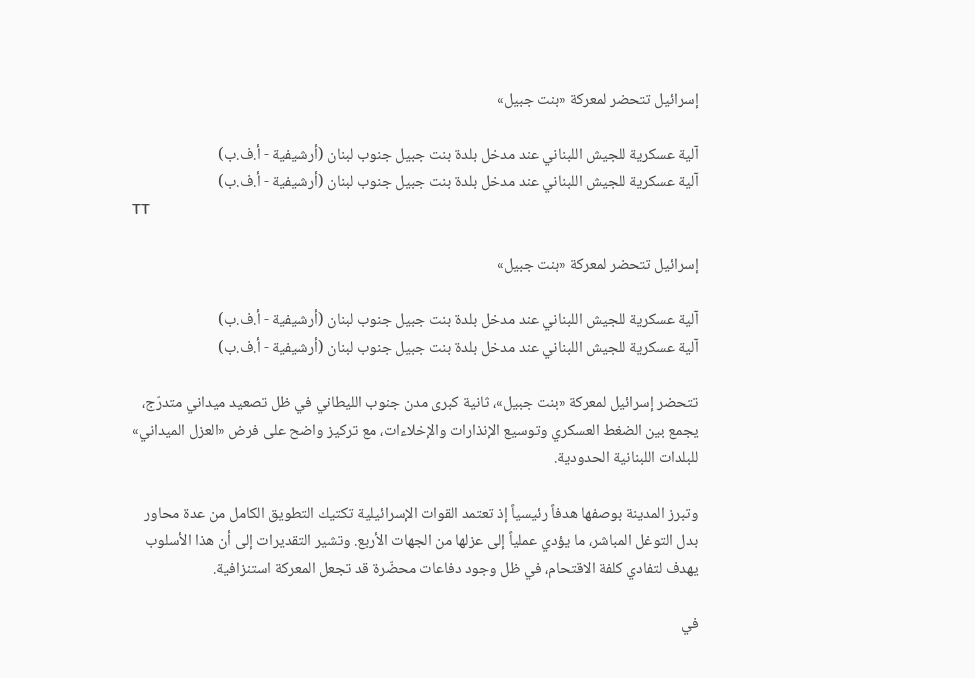إسرائيل تتحضر لمعركة «بنت جبيل»

آلية عسكرية للجيش اللبناني عند مدخل بلدة بنت جبيل جنوب لبنان (أرشيفية - أ.ف.ب)
آلية عسكرية للجيش اللبناني عند مدخل بلدة بنت جبيل جنوب لبنان (أرشيفية - أ.ف.ب)
TT

إسرائيل تتحضر لمعركة «بنت جبيل»

آلية عسكرية للجيش اللبناني عند مدخل بلدة بنت جبيل جنوب لبنان (أرشيفية - أ.ف.ب)
آلية عسكرية للجيش اللبناني عند مدخل بلدة بنت جبيل جنوب لبنان (أرشيفية - أ.ف.ب)

تتحضر إسرائيل لمعركة «بنت جبيل»، ثانية كبرى مدن جنوب الليطاني في ظل تصعيد ميداني متدرّج، يجمع بين الضغط العسكري وتوسيع الإنذارات والإخلاءات، مع تركيز واضح على فرض «العزل الميداني» للبلدات اللبنانية الحدودية.

وتبرز المدينة بوصفها هدفاً رئيسياً إذ تعتمد القوات الإسرائيلية تكتيك التطويق الكامل من عدة محاور بدل التوغل المباشر، ما يؤدي عملياً إلى عزلها من الجهات الأربع. وتشير التقديرات إلى أن هذا الأسلوب يهدف لتفادي كلفة الاقتحام، في ظل وجود دفاعات محضّرة قد تجعل المعركة استنزافية.

في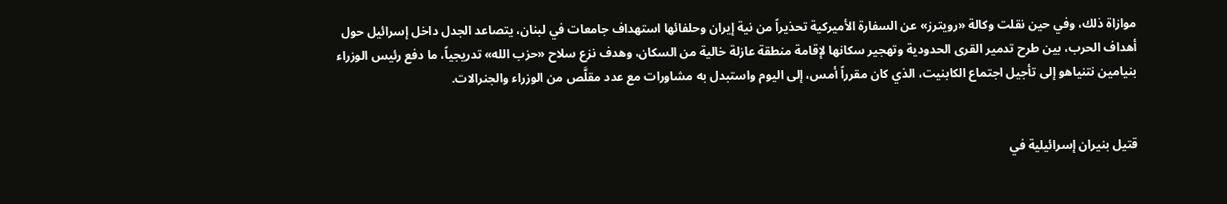موازاة ذلك، وفي حين نقلت وكالة «رويترز» عن السفارة الأميركية تحذيراً من نية إيران وحلفائها استهداف جامعات في لبنان، يتصاعد الجدل داخل إسرائيل حول أهداف الحرب، بين طرح تدمير القرى الحدودية وتهجير سكانها لإقامة منطقة عازلة خالية من السكان، وهدف نزع سلاح «حزب الله» تدريجياً، ما دفع رئيس الوزراء بنيامين نتنياهو إلى تأجيل اجتماع الكابنيت، الذي كان مقرراً أمس، إلى اليوم واستبدل به مشاورات مع عدد مقلَّص من الوزراء والجنرالات.


قتيل بنيران إسرائيلية في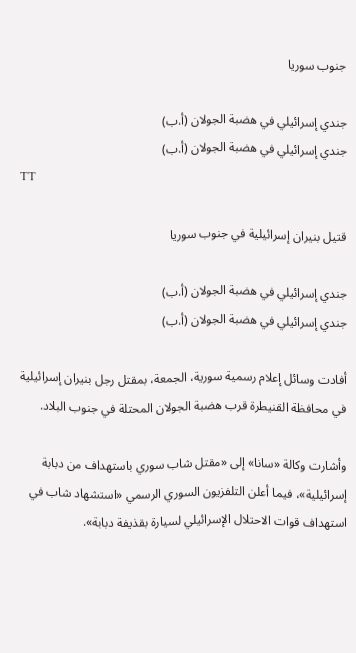جنوب سوريا

جندي إسرائيلي في هضبة الجولان (أ.ب)
جندي إسرائيلي في هضبة الجولان (أ.ب)
TT

قتيل بنيران إسرائيلية في جنوب سوريا

جندي إسرائيلي في هضبة الجولان (أ.ب)
جندي إسرائيلي في هضبة الجولان (أ.ب)

أفادت وسائل إعلام رسمية سورية، الجمعة، بمقتل رجل بنيران إسرائيلية في محافظة القنيطرة قرب هضبة الجولان المحتلة في جنوب البلاد.

وأشارت وكالة «سانا» إلى «مقتل شاب سوري باستهداف من دبابة إسرائيلية»، فيما أعلن التلفزيون السوري الرسمي «استشهاد شاب في استهداف قوات الاحتلال الإسرائيلي لسيارة بقذيفة دبابة».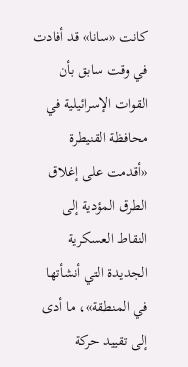كانت «سانا» قد أفادت في وقت سابق بأن القوات الإسرائيلية في محافظة القنيطرة «أقدمت على إغلاق الطرق المؤدية إلى النقاط العسكرية الجديدة التي أنشأتها في المنطقة»، ما أدى إلى تقييد حركة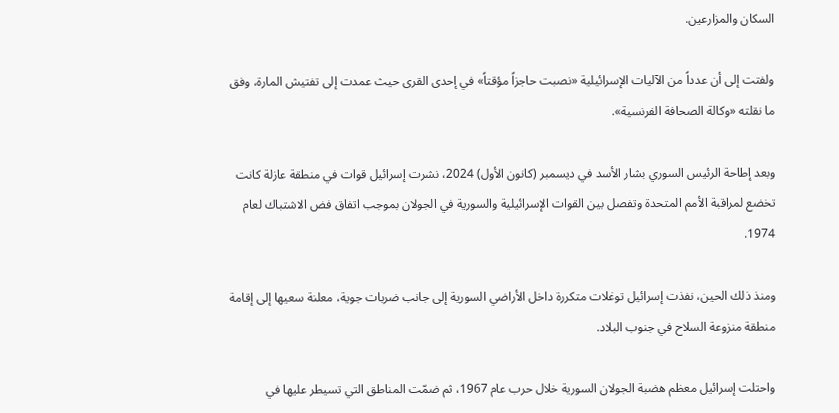السكان والمزارعين.

ولفتت إلى أن عدداً من الآليات الإسرائيلية «نصبت حاجزاً مؤقتاً» في إحدى القرى حيث عمدت إلى تفتيش المارة، وفق ما نقلته «وكالة الصحافة الفرنسية».

وبعد إطاحة الرئيس السوري بشار الأسد في ديسمبر (كانون الأول) 2024، نشرت إسرائيل قوات في منطقة عازلة كانت تخضع لمراقبة الأمم المتحدة وتفصل بين القوات الإسرائيلية والسورية في الجولان بموجب اتفاق فض الاشتباك لعام 1974.

ومنذ ذلك الحين، نفذت إسرائيل توغلات متكررة داخل الأراضي السورية إلى جانب ضربات جوية، معلنة سعيها إلى إقامة منطقة منزوعة السلاح في جنوب البلاد.

واحتلت إسرائيل معظم هضبة الجولان السورية خلال حرب عام 1967، ثم ضمّت المناطق التي تسيطر عليها في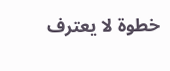خطوة لا يعترف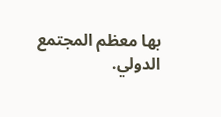بها معظم المجتمع الدولي.